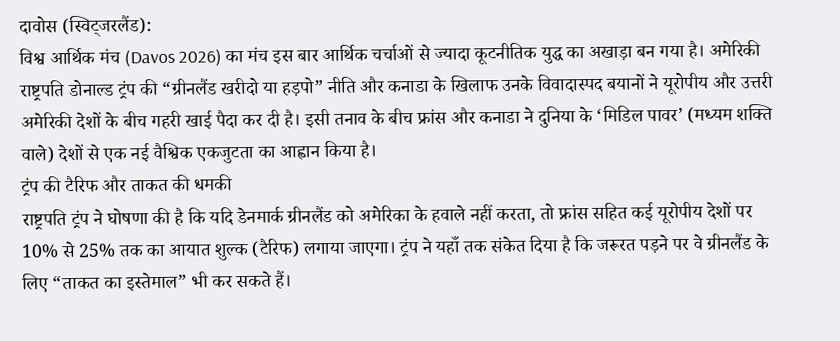दावोस (स्विट्जरलैंड):
विश्व आर्थिक मंच (Davos 2026) का मंच इस बार आर्थिक चर्चाओं से ज्यादा कूटनीतिक युद्ध का अखाड़ा बन गया है। अमेरिकी राष्ट्रपति डोनाल्ड ट्रंप की “ग्रीनलैंड खरीदो या हड़पो” नीति और कनाडा के खिलाफ उनके विवादास्पद बयानों ने यूरोपीय और उत्तरी अमेरिकी देशों के बीच गहरी खाई पैदा कर दी है। इसी तनाव के बीच फ्रांस और कनाडा ने दुनिया के ‘मिडिल पावर’ (मध्यम शक्ति वाले) देशों से एक नई वैश्विक एकजुटता का आह्वान किया है।
ट्रंप की टैरिफ और ताकत की धमकी
राष्ट्रपति ट्रंप ने घोषणा की है कि यदि डेनमार्क ग्रीनलैंड को अमेरिका के हवाले नहीं करता, तो फ्रांस सहित कई यूरोपीय देशों पर 10% से 25% तक का आयात शुल्क (टैरिफ) लगाया जाएगा। ट्रंप ने यहाँ तक संकेत दिया है कि जरूरत पड़ने पर वे ग्रीनलैंड के लिए “ताकत का इस्तेमाल” भी कर सकते हैं।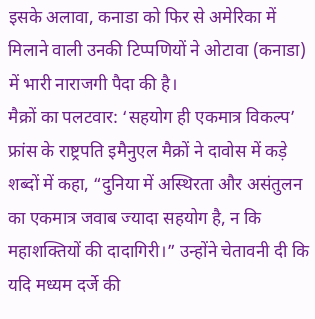इसके अलावा, कनाडा को फिर से अमेरिका में मिलाने वाली उनकी टिप्पणियों ने ओटावा (कनाडा) में भारी नाराजगी पैदा की है।
मैक्रों का पलटवार: ‘सहयोग ही एकमात्र विकल्प’
फ्रांस के राष्ट्रपति इमैनुएल मैक्रों ने दावोस में कड़े शब्दों में कहा, “दुनिया में अस्थिरता और असंतुलन का एकमात्र जवाब ज्यादा सहयोग है, न कि महाशक्तियों की दादागिरी।” उन्होंने चेतावनी दी कि यदि मध्यम दर्जे की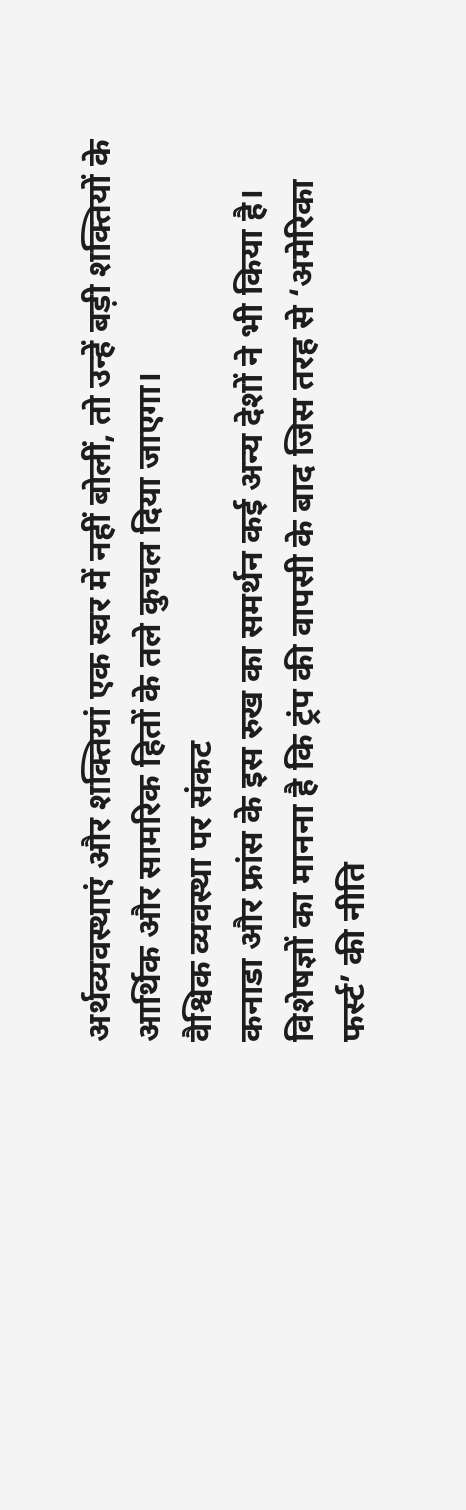अर्थव्यवस्थाएं और शक्तियां एक स्वर में नहीं बोलीं, तो उन्हें बड़ी शक्तियों के आर्थिक और सामरिक हितों के तले कुचल दिया जाएगा।
वैश्विक व्यवस्था पर संकट
कनाडा और फ्रांस के इस रुख का समर्थन कई अन्य देशों ने भी किया है। विशेषज्ञों का मानना है कि ट्रंप की वापसी के बाद जिस तरह से ‘अमेरिका फर्स्ट’ की नीति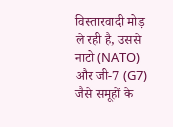विस्तारवादी मोड़ ले रही है, उससे नाटो (NATO) और जी-7 (G7) जैसे समूहों के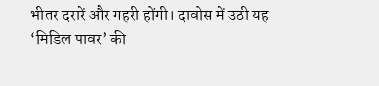भीतर दरारें और गहरी होंगी। दावोस में उठी यह ‘मिडिल पावर’ की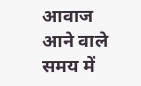आवाज आने वाले समय में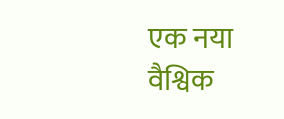एक नया वैश्विक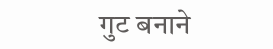गुट बनाने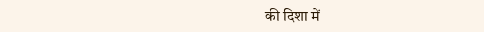की दिशा में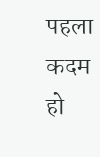पहला कदम हो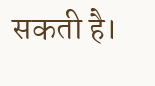सकती है।